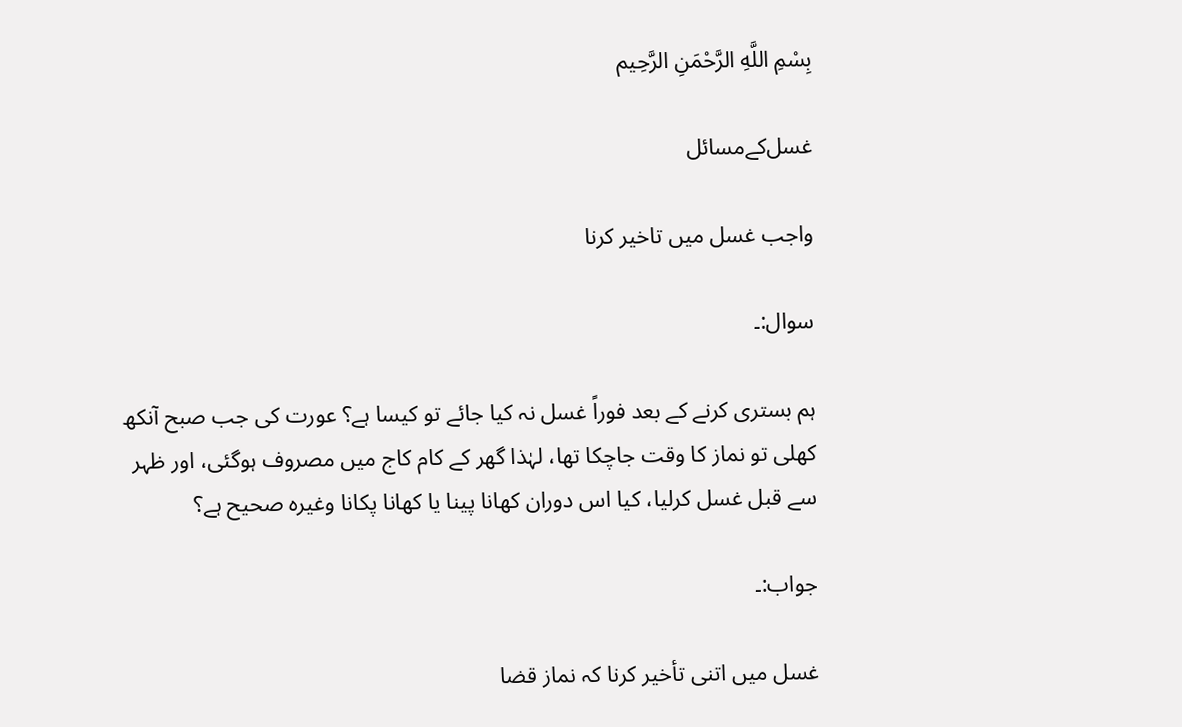بِسْمِ اللَّهِ الرَّحْمَنِ الرَّحِيم

غسل‌کے‌مسائل

واجب غسل میں تاخیر کرنا

سوال:۔

ہم بستری کرنے کے بعد فوراً غسل نہ کیا جائے تو کیسا ہے؟ عورت کی جب صبح آنکھ کھلی تو نماز کا وقت جاچکا تھا، لہٰذا گھر کے کام کاج میں مصروف ہوگئی، اور ظہر سے قبل غسل کرلیا، کیا اس دوران کھانا پینا یا کھانا پکانا وغیرہ صحیح ہے؟

جواب:۔

غسل میں اتنی تأخیر کرنا کہ نماز قضا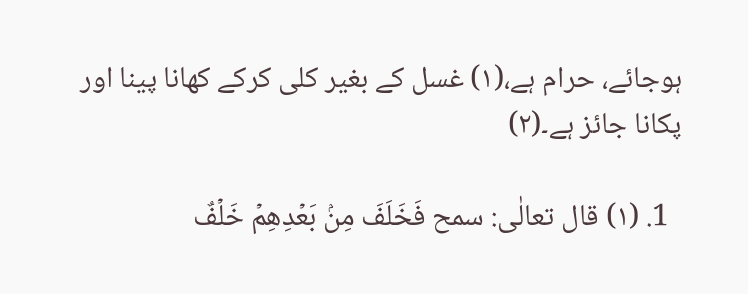ہوجائے، حرام ہے،(۱) غسل کے بغیر کلی کرکے کھانا پینا اور پکانا جائز ہے۔(۲)

  1. (۱) قال تعالٰی: سمح فَخَلَفَ مِنۢ بَعۡدِهِمۡ خَلۡفٌ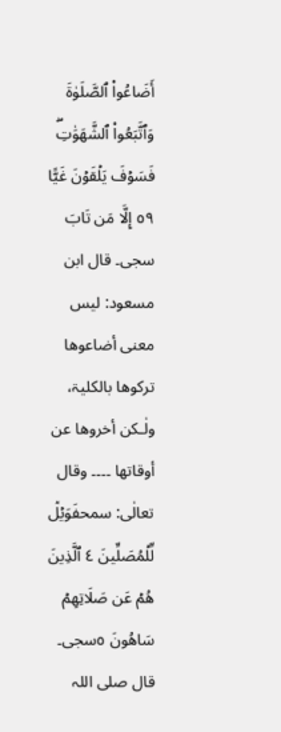أَضَاعُواْ ٱلصَّلَوٰةَ وَٱتَّبَعُواْ ٱلشَّهَوَٰتِۖ فَسَوۡفَ يَلۡقَوۡنَ غَيًّا ٥٩ إِلَّا مَن تَابَ سجى۔ قال ابن مسعود: لیس معنی أضاعوھا تركوھا بالكلیۃ، ولٰـكن أخروھا عن أوقاتھا ۔۔۔۔ وقال تعالٰی: سمحفَوَيۡلٞ لِّلۡمُصَلِّينَ ٤ ٱلَّذِينَ هُمۡ عَن صَلَاتِهِمۡ سَاهُونَ ٥سجى۔ قال صلی اللہ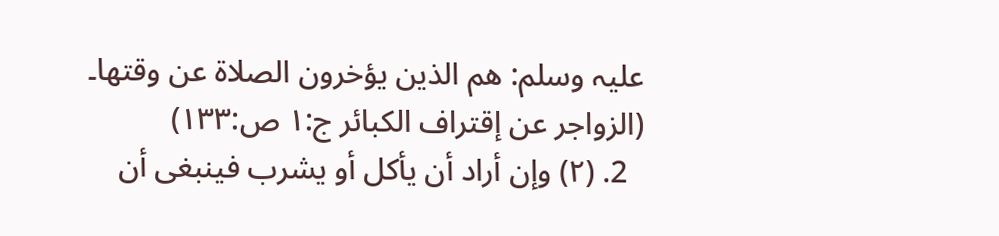علیہ وسلم: ھم الذین یؤخرون الصلاۃ عن وقتھا۔ (الزواجر عن إقتراف الكبائر ج:۱ ص:۱۳۳)
  2. (۲) وإن أراد أن یأكل أو یشرب فینبغی أن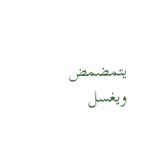یتمضمض ویغسل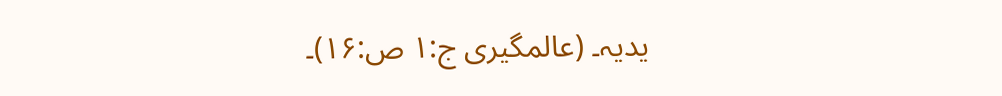یدیہ۔ (عالمگیری ج:۱ ص:۱۶)۔